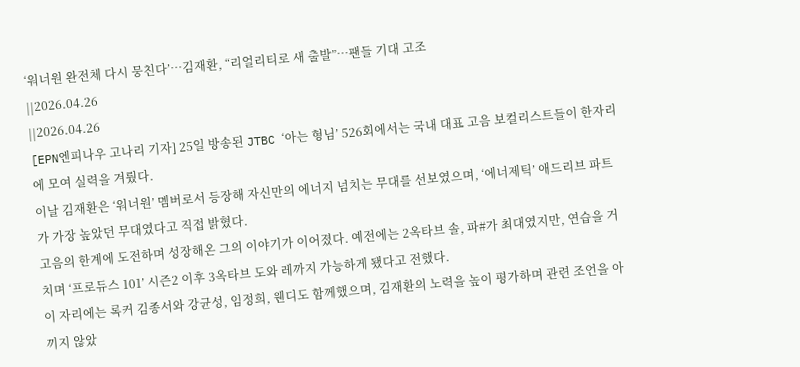‘워너원 완전체 다시 뭉친다’…김재환, “리얼리티로 새 출발”…팬들 기대 고조
||2026.04.26
||2026.04.26
[EPN엔피나우 고나리 기자] 25일 방송된 JTBC ‘아는 형님’ 526회에서는 국내 대표 고음 보컬리스트들이 한자리에 모여 실력을 겨뤘다.
이날 김재환은 ‘워너원’ 멤버로서 등장해 자신만의 에너지 넘치는 무대를 선보였으며, ‘에너제틱’ 애드리브 파트가 가장 높았던 무대였다고 직접 밝혔다.
고음의 한계에 도전하며 성장해온 그의 이야기가 이어졌다. 예전에는 2옥타브 솔, 파#가 최대였지만, 연습을 거치며 ‘프로듀스 101’ 시즌2 이후 3옥타브 도와 레까지 가능하게 됐다고 전했다.
이 자리에는 록커 김종서와 강균성, 임정희, 웬디도 함께했으며, 김재환의 노력을 높이 평가하며 관련 조언을 아끼지 않았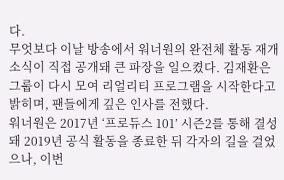다.
무엇보다 이날 방송에서 워너원의 완전체 활동 재개 소식이 직접 공개돼 큰 파장을 일으켰다. 김재환은 그룹이 다시 모여 리얼리티 프로그램을 시작한다고 밝히며, 팬들에게 깊은 인사를 전했다.
워너원은 2017년 ‘프로듀스 101’ 시즌2를 통해 결성돼 2019년 공식 활동을 종료한 뒤 각자의 길을 걸었으나, 이번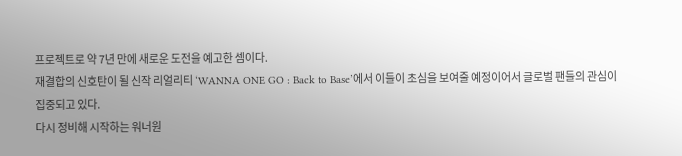프로젝트로 약 7년 만에 새로운 도전을 예고한 셈이다.
재결합의 신호탄이 될 신작 리얼리티 ‘WANNA ONE GO : Back to Base’에서 이들이 초심을 보여줄 예정이어서 글로벌 팬들의 관심이 집중되고 있다.
다시 정비해 시작하는 워너원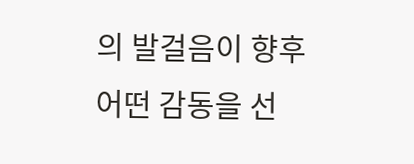의 발걸음이 향후 어떤 감동을 선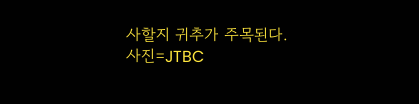사할지 귀추가 주목된다.
사진=JTBC